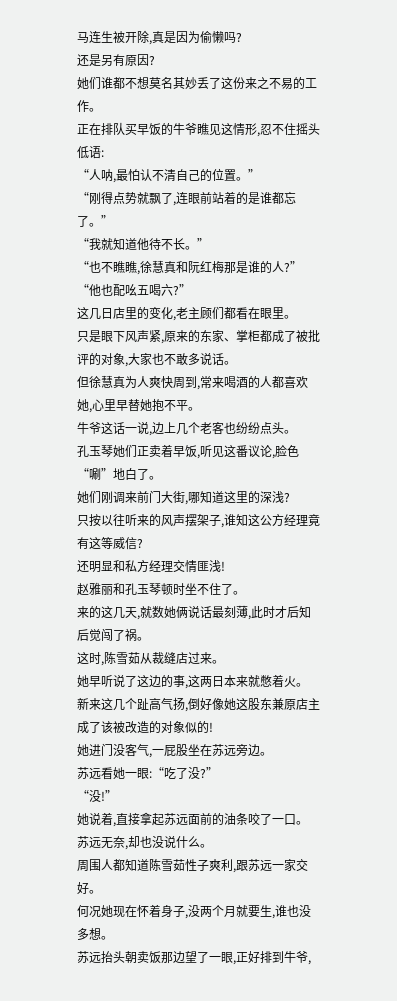马连生被开除,真是因为偷懒吗?
还是另有原因?
她们谁都不想莫名其妙丢了这份来之不易的工作。
正在排队买早饭的牛爷瞧见这情形,忍不住摇头低语:
“人呐,最怕认不清自己的位置。”
“刚得点势就飘了,连眼前站着的是谁都忘了。”
“我就知道他待不长。”
“也不瞧瞧,徐慧真和阮红梅那是谁的人?”
“他也配吆五喝六?”
这几日店里的变化,老主顾们都看在眼里。
只是眼下风声紧,原来的东家、掌柜都成了被批评的对象,大家也不敢多说话。
但徐慧真为人爽快周到,常来喝酒的人都喜欢她,心里早替她抱不平。
牛爷这话一说,边上几个老客也纷纷点头。
孔玉琴她们正卖着早饭,听见这番议论,脸色“唰”地白了。
她们刚调来前门大街,哪知道这里的深浅?
只按以往听来的风声摆架子,谁知这公方经理竟有这等威信?
还明显和私方经理交情匪浅!
赵雅丽和孔玉琴顿时坐不住了。
来的这几天,就数她俩说话最刻薄,此时才后知后觉闯了祸。
这时,陈雪茹从裁缝店过来。
她早听说了这边的事,这两日本来就憋着火。
新来这几个趾高气扬,倒好像她这股东兼原店主成了该被改造的对象似的!
她进门没客气,一屁股坐在苏远旁边。
苏远看她一眼:“吃了没?”
“没!”
她说着,直接拿起苏远面前的油条咬了一口。
苏远无奈,却也没说什么。
周围人都知道陈雪茹性子爽利,跟苏远一家交好。
何况她现在怀着身子,没两个月就要生,谁也没多想。
苏远抬头朝卖饭那边望了一眼,正好排到牛爷,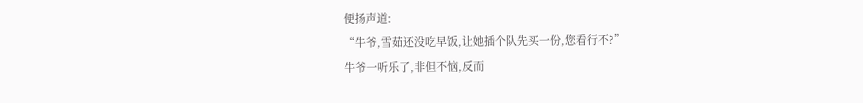便扬声道:
“牛爷,雪茹还没吃早饭,让她插个队先买一份,您看行不?”
牛爷一听乐了,非但不恼,反而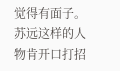觉得有面子。
苏远这样的人物肯开口打招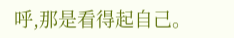呼,那是看得起自己。